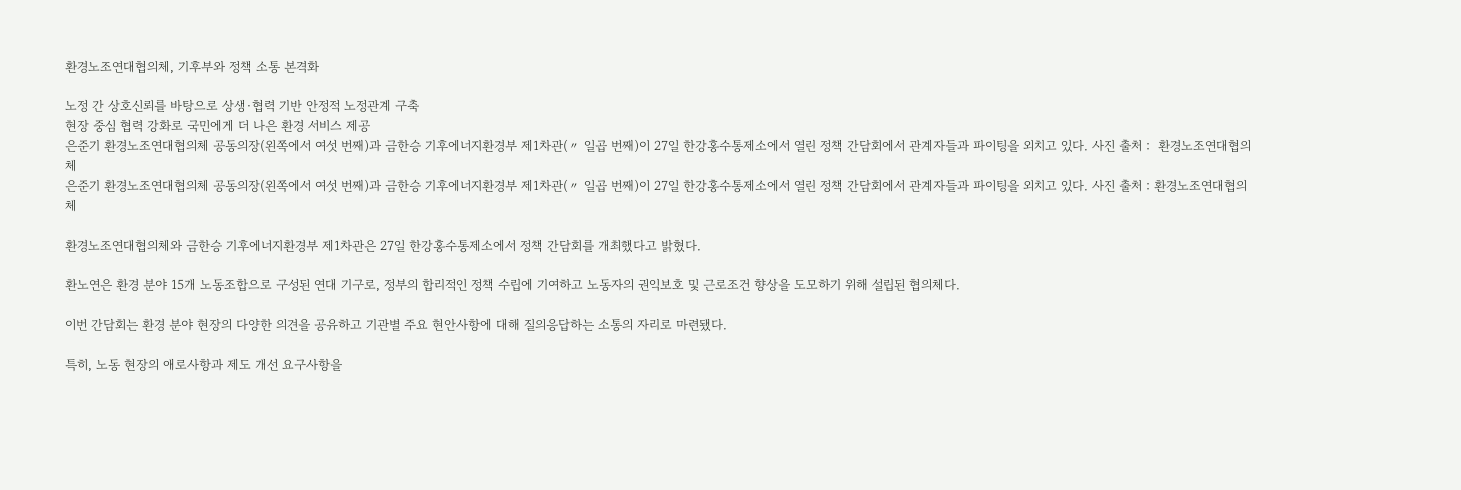환경노조연대협의체, 기후부와 정책 소통 본격화

노정 간 상호신뢰를 바탕으로 상생·협력 기반 안정적 노정관계 구축
현장 중심 협력 강화로 국민에게 더 나은 환경 서비스 제공
은준기 환경노조연대협의체 공동의장(왼쪽에서 여섯 번째)과 금한승 기후에너지환경부 제1차관(〃 일곱 번째)이 27일 한강홍수통제소에서 열린 정책 간담회에서 관계자들과 파이팅을 외치고 있다. 사진 출처 :  환경노조연대협의체
은준기 환경노조연대협의체 공동의장(왼쪽에서 여섯 번째)과 금한승 기후에너지환경부 제1차관(〃 일곱 번째)이 27일 한강홍수통제소에서 열린 정책 간담회에서 관계자들과 파이팅을 외치고 있다. 사진 출처 : 환경노조연대협의체

환경노조연대협의체와 금한승 기후에너지환경부 제1차관은 27일 한강홍수통제소에서 정책 간담회를 개최했다고 밝혔다.

환노연은 환경 분야 15개 노동조합으로 구성된 연대 기구로, 정부의 합리적인 정책 수립에 기여하고 노동자의 권익보호 및 근로조건 향상을 도모하기 위해 설립된 협의체다.

이번 간담회는 환경 분야 현장의 다양한 의견을 공유하고 기관별 주요 현안사항에 대해 질의응답하는 소통의 자리로 마련됐다.

특히, 노동 현장의 애로사항과 제도 개선 요구사항을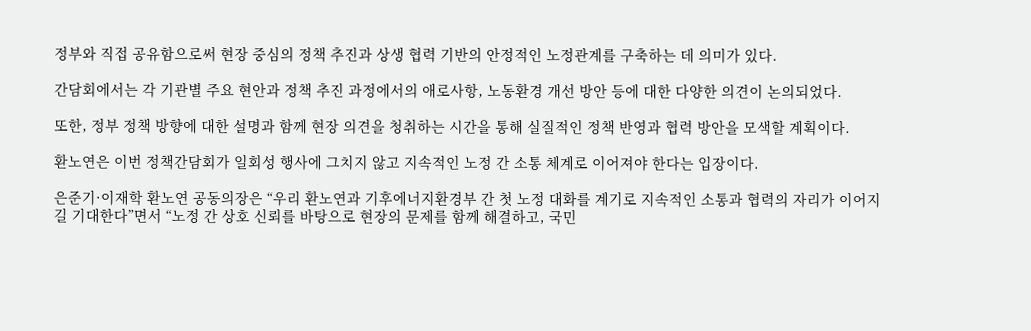정부와 직접 공유함으로써 현장 중심의 정책 추진과 상생 협력 기반의 안정적인 노정관계를 구축하는 데 의미가 있다.

간담회에서는 각 기관별 주요 현안과 정책 추진 과정에서의 애로사항, 노동환경 개선 방안 등에 대한 다양한 의견이 논의되었다.

또한, 정부 정책 방향에 대한 설명과 함께 현장 의견을 청취하는 시간을 통해 실질적인 정책 반영과 협력 방안을 모색할 계획이다.

환노연은 이번 정책간담회가 일회성 행사에 그치지 않고 지속적인 노정 간 소통 체계로 이어져야 한다는 입장이다.

은준기·이재학 환노연 공동의장은 “우리 환노연과 기후에너지환경부 간 첫 노정 대화를 계기로 지속적인 소통과 협력의 자리가 이어지길 기대한다”면서 “노정 간 상호 신뢰를 바탕으로 현장의 문제를 함께 해결하고, 국민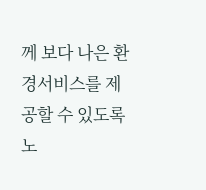께 보다 나은 환경서비스를 제공할 수 있도록 노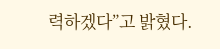력하겠다”고 밝혔다.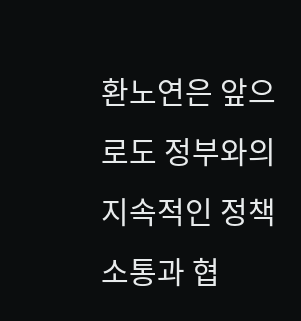환노연은 앞으로도 정부와의 지속적인 정책 소통과 협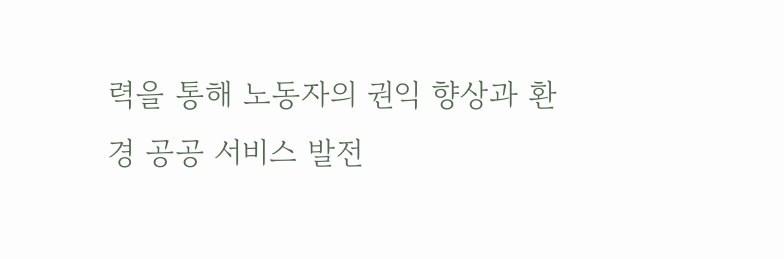력을 통해 노동자의 권익 향상과 환경 공공 서비스 발전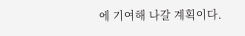에 기여해 나갈 계획이다.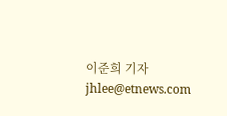이준희 기자 jhlee@etnews.com